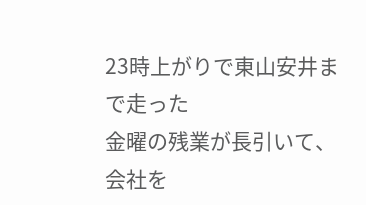23時上がりで東山安井まで走った
金曜の残業が長引いて、会社を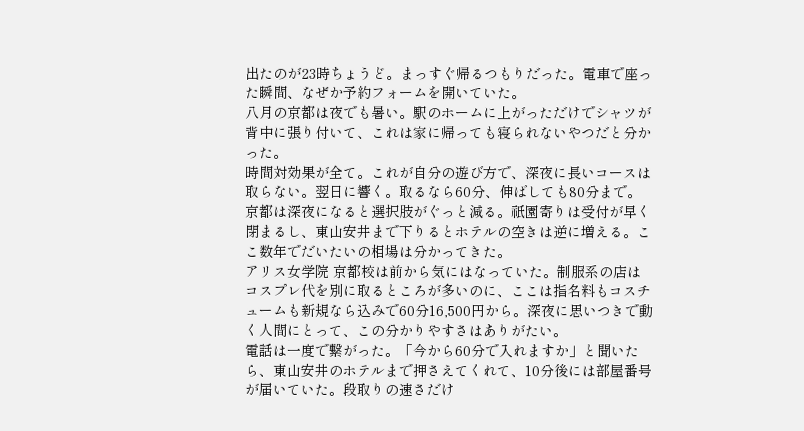出たのが23時ちょうど。まっすぐ帰るつもりだった。電車で座った瞬間、なぜか予約フォームを開いていた。
八月の京都は夜でも暑い。駅のホームに上がっただけでシャツが背中に張り付いて、これは家に帰っても寝られないやつだと分かった。
時間対効果が全て。これが自分の遊び方で、深夜に長いコースは取らない。翌日に響く。取るなら60分、伸ばしても80分まで。
京都は深夜になると選択肢がぐっと減る。祇園寄りは受付が早く閉まるし、東山安井まで下りるとホテルの空きは逆に増える。ここ数年でだいたいの相場は分かってきた。
アリス女学院 京都校は前から気にはなっていた。制服系の店はコスプレ代を別に取るところが多いのに、ここは指名料もコスチュームも新規なら込みで60分16,500円から。深夜に思いつきで動く人間にとって、この分かりやすさはありがたい。
電話は一度で繋がった。「今から60分で入れますか」と聞いたら、東山安井のホテルまで押さえてくれて、10分後には部屋番号が届いていた。段取りの速さだけ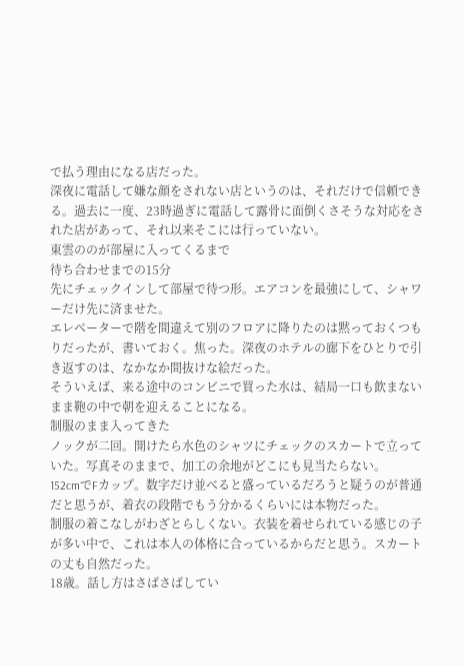で払う理由になる店だった。
深夜に電話して嫌な顔をされない店というのは、それだけで信頼できる。過去に一度、23時過ぎに電話して露骨に面倒くさそうな対応をされた店があって、それ以来そこには行っていない。
東雲ののが部屋に入ってくるまで
待ち合わせまでの15分
先にチェックインして部屋で待つ形。エアコンを最強にして、シャワーだけ先に済ませた。
エレベーターで階を間違えて別のフロアに降りたのは黙っておくつもりだったが、書いておく。焦った。深夜のホテルの廊下をひとりで引き返すのは、なかなか間抜けな絵だった。
そういえば、来る途中のコンビニで買った水は、結局一口も飲まないまま鞄の中で朝を迎えることになる。
制服のまま入ってきた
ノックが二回。開けたら水色のシャツにチェックのスカートで立っていた。写真そのままで、加工の余地がどこにも見当たらない。
152cmでFカップ。数字だけ並べると盛っているだろうと疑うのが普通だと思うが、着衣の段階でもう分かるくらいには本物だった。
制服の着こなしがわざとらしくない。衣装を着せられている感じの子が多い中で、これは本人の体格に合っているからだと思う。スカートの丈も自然だった。
18歳。話し方はさばさばしてい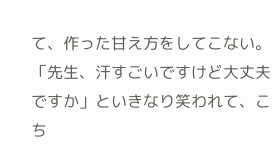て、作った甘え方をしてこない。「先生、汗すごいですけど大丈夫ですか」といきなり笑われて、こち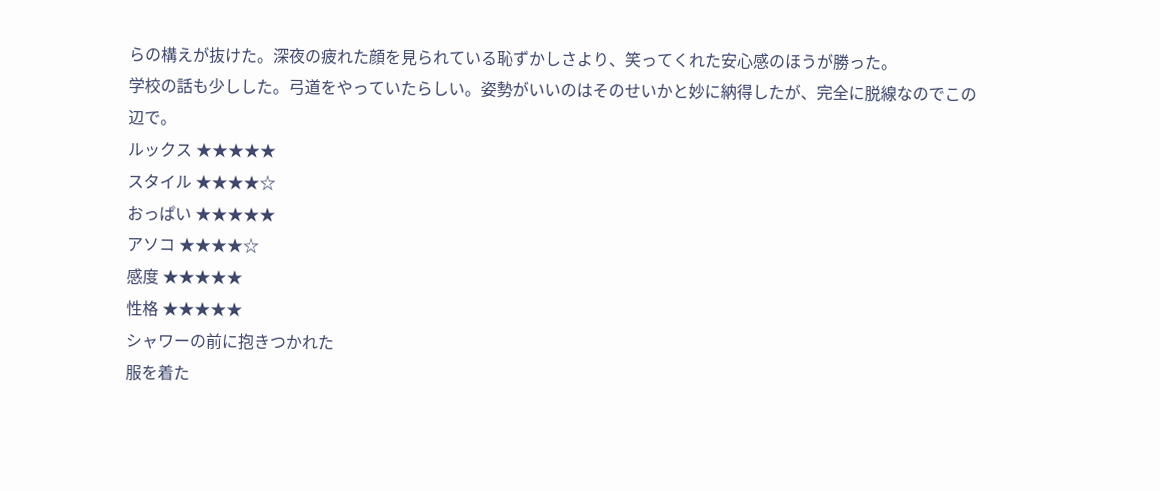らの構えが抜けた。深夜の疲れた顔を見られている恥ずかしさより、笑ってくれた安心感のほうが勝った。
学校の話も少しした。弓道をやっていたらしい。姿勢がいいのはそのせいかと妙に納得したが、完全に脱線なのでこの辺で。
ルックス ★★★★★
スタイル ★★★★☆
おっぱい ★★★★★
アソコ ★★★★☆
感度 ★★★★★
性格 ★★★★★
シャワーの前に抱きつかれた
服を着た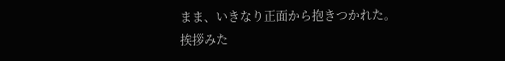まま、いきなり正面から抱きつかれた。挨拶みた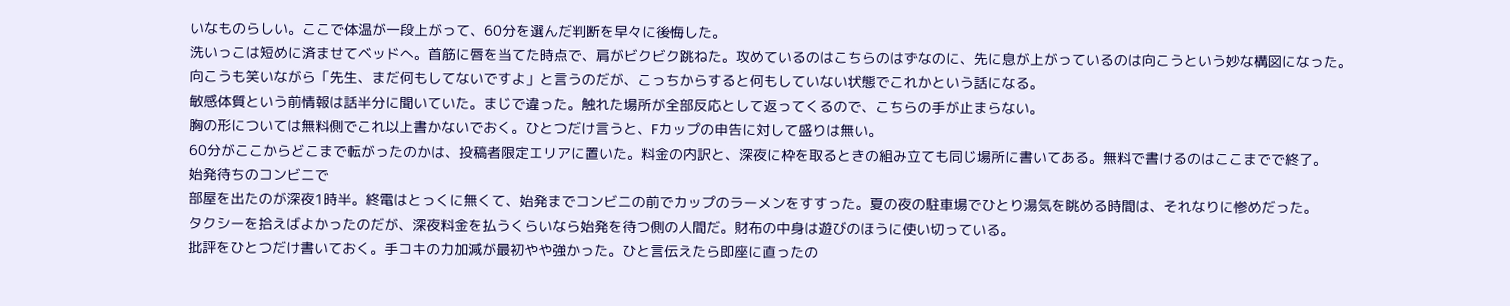いなものらしい。ここで体温が一段上がって、60分を選んだ判断を早々に後悔した。
洗いっこは短めに済ませてベッドへ。首筋に唇を当てた時点で、肩がビクビク跳ねた。攻めているのはこちらのはずなのに、先に息が上がっているのは向こうという妙な構図になった。
向こうも笑いながら「先生、まだ何もしてないですよ」と言うのだが、こっちからすると何もしていない状態でこれかという話になる。
敏感体質という前情報は話半分に聞いていた。まじで違った。触れた場所が全部反応として返ってくるので、こちらの手が止まらない。
胸の形については無料側でこれ以上書かないでおく。ひとつだけ言うと、Fカップの申告に対して盛りは無い。
60分がここからどこまで転がったのかは、投稿者限定エリアに置いた。料金の内訳と、深夜に枠を取るときの組み立ても同じ場所に書いてある。無料で書けるのはここまでで終了。
始発待ちのコンビニで
部屋を出たのが深夜1時半。終電はとっくに無くて、始発までコンビニの前でカップのラーメンをすすった。夏の夜の駐車場でひとり湯気を眺める時間は、それなりに惨めだった。
タクシーを拾えばよかったのだが、深夜料金を払うくらいなら始発を待つ側の人間だ。財布の中身は遊びのほうに使い切っている。
批評をひとつだけ書いておく。手コキの力加減が最初やや強かった。ひと言伝えたら即座に直ったの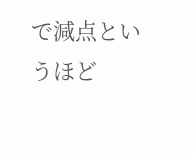で減点というほど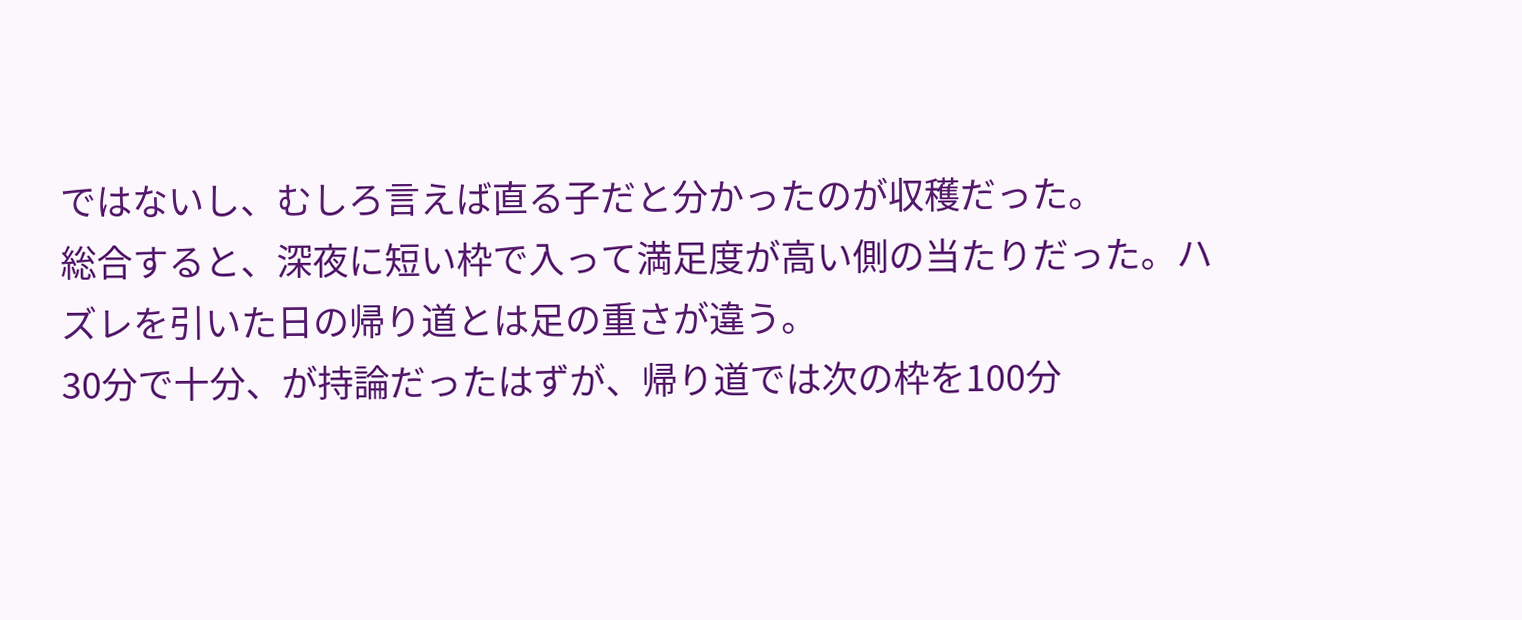ではないし、むしろ言えば直る子だと分かったのが収穫だった。
総合すると、深夜に短い枠で入って満足度が高い側の当たりだった。ハズレを引いた日の帰り道とは足の重さが違う。
30分で十分、が持論だったはずが、帰り道では次の枠を100分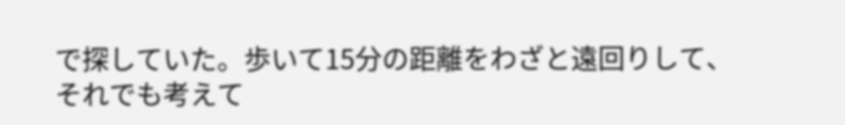で探していた。歩いて15分の距離をわざと遠回りして、それでも考えて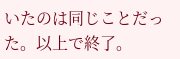いたのは同じことだった。以上で終了。